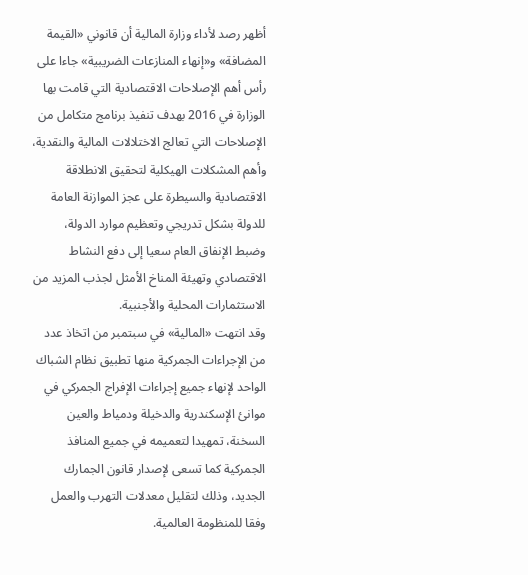أظهر رصد لأداء وزارة المالية أن قانوني «القيمة المضافة» و«إنهاء المنازعات الضريبية» جاءا على رأس أهم الإصلاحات الاقتصادية التي قامت بها الوزارة في 2016 بهدف تنفيذ برنامج متكامل من الإصلاحات التي تعالج الاختلالات المالية والنقدية، وأهم المشكلات الهيكلية لتحقيق الانطلاقة الاقتصادية والسيطرة على عجز الموازنة العامة للدولة بشكل تدريجي وتعظيم موارد الدولة، وضبط الإنفاق العام سعيا إلى دفع النشاط الاقتصادي وتهيئة المناخ الأمثل لجذب المزيد من الاستثمارات المحلية والأجنبية.
وقد انتهت «المالية» في سبتمبر من اتخاذ عدد من الإجراءات الجمركية منها تطبيق نظام الشباك الواحد لإنهاء جميع إجراءات الإفراج الجمركي في موانئ الإسكندرية والدخيلة ودمياط والعين السخنة، تمهيدا لتعميمه في جميع المنافذ الجمركية كما تسعى لإصدار قانون الجمارك الجديد، وذلك لتقليل معدلات التهرب والعمل وفقا للمنظومة العالمية.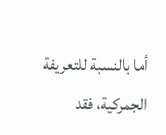أما بالنسبة للتعريفة الجمركية، فقد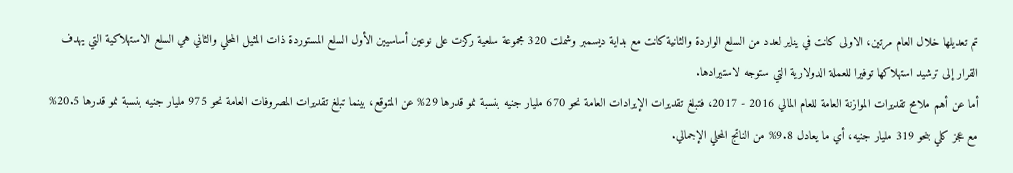تم تعديلها خلال العام مرتين، الاولى كانت في يناير لعدد من السلع الواردة والثانية كانت مع بداية ديسمبر وشملت 320 مجموعة سلعية ركزت على نوعين أساسيين الأول السلع المستوردة ذات المثيل المحلي والثاني هي السلع الاستهلاكية التي يهدف القرار إلى ترشيد استهلاكها توفيرا للعملة الدولارية التي ستوجه لاستيرادها.
أما عن أهم ملامح تقديرات الموازنة العامة للعام المالي 2016 - 2017، فتبلغ تقديرات الإيرادات العامة نحو 670 مليار جنيه بنسبة نمو قدرها 29% عن المتوقع، بينما تبلغ تقديرات المصروفات العامة نحو 975 مليار جنيه بنسبة نمو قدرها 20.5% مع عجز كلي بنحو 319 مليار جنيه، أي ما يعادل 9.8% من الناتج المحلي الإجمالي.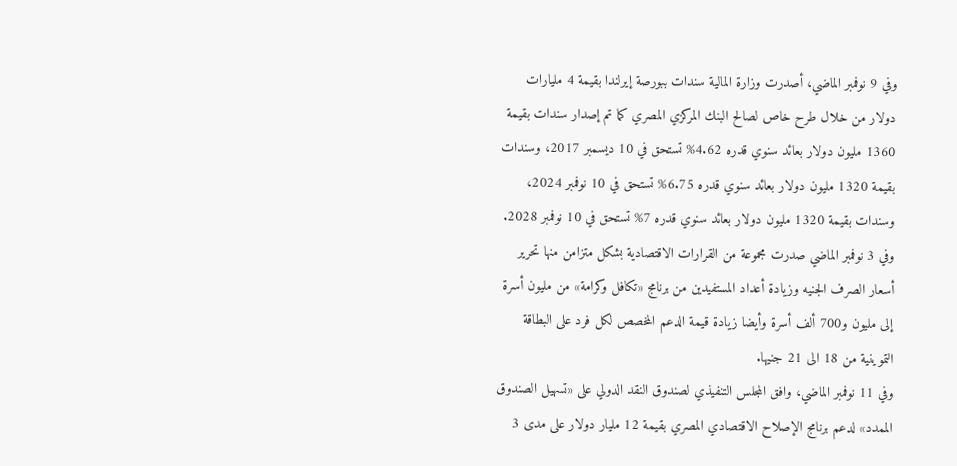وفي 9 نوفمبر الماضي، أصدرت وزارة المالية سندات ببورصة إيرلندا بقيمة 4 مليارات دولار من خلال طرح خاص لصالح البنك المركزي المصري كما تم إصدار سندات بقيمة 1360 مليون دولار بعائد سنوي قدره 4.62% تستحق في 10 ديسمبر 2017، وسندات بقيمة 1320 مليون دولار بعائد سنوي قدره 6.75% تستحق في 10 نوفمبر 2024، وسندات بقيمة 1320 مليون دولار بعائد سنوي قدره 7% تستحق في 10 نوفمبر 2028.
وفي 3 نوفمبر الماضي صدرت مجموعة من القرارات الاقتصادية بشكل متزامن منها تحرير أسعار الصرف الجنيه وزيادة أعداد المستفيدين من برنامج «تكافل وكرامة» من مليون أسرة إلى مليون و700 ألف أسرة وأيضا زيادة قيمة الدعم المخصص لكل فرد على البطاقة التموينية من 18 الى 21 جنيها.
وفي 11 نوفمبر الماضي، وافق المجلس التنفيذي لصندوق النقد الدولي على «تسهيل الصندوق الممدد» لدعم برنامج الإصلاح الاقتصادي المصري بقيمة 12 مليار دولار على مدى 3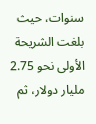سنوات، حيث بلغت الشريحة الأولى نحو 2.75 مليار دولار، ثم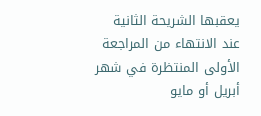يعقبها الشريحة الثانية عند الانتهاء من المراجعة الأولى المنتظرة في شهر أبريل أو مايو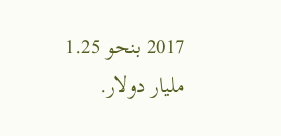2017 بنحو 1.25 مليار دولار.